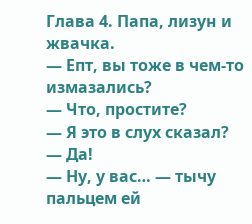Глава 4. Папа, лизун и жвачка.
— Епт, вы тоже в чем-то измазались?
— Что, простите?
— Я это в слух сказал?
— Да!
— Ну, у вас… — тычу пальцем ей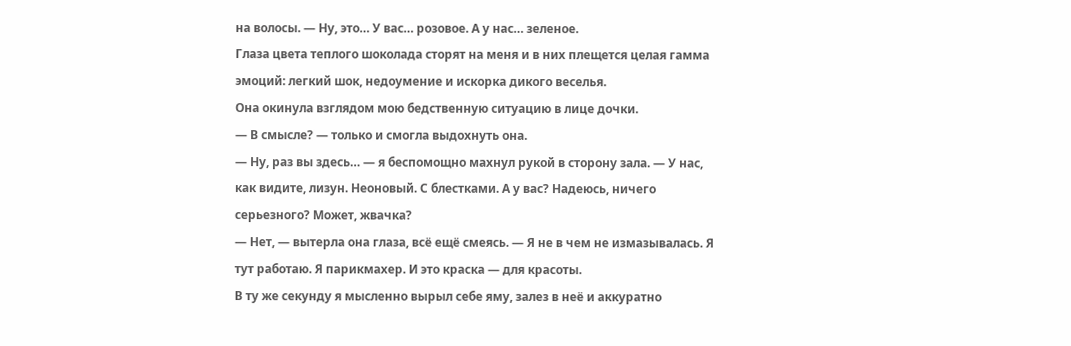на волосы. — Ну, это… У вас… розовое. А у нас… зеленое.
Глаза цвета теплого шоколада сторят на меня и в них плещется целая гамма эмоций: легкий шок, недоумение и искорка дикого веселья.
Она окинула взглядом мою бедственную ситуацию в лице дочки.
— В смысле? — только и смогла выдохнуть она.
— Ну, раз вы здесь… — я беспомощно махнул рукой в сторону зала. — У нас, как видите, лизун. Неоновый. С блестками. А у вас? Надеюсь, ничего серьезного? Может, жвачка?
— Нет, — вытерла она глаза, всё ещё смеясь. — Я не в чем не измазывалась. Я тут работаю. Я парикмахер. И это краска — для красоты.
В ту же секунду я мысленно вырыл себе яму, залез в неё и аккуратно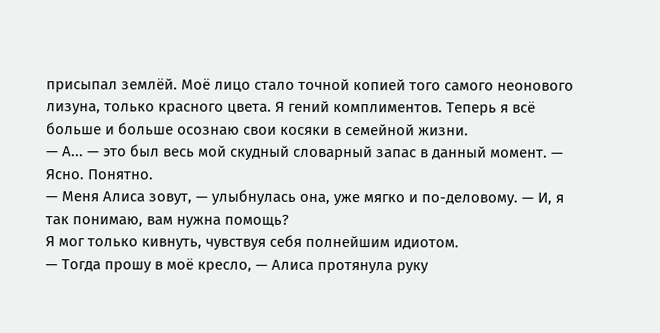присыпал землёй. Моё лицо стало точной копией того самого неонового лизуна, только красного цвета. Я гений комплиментов. Теперь я всё больше и больше осознаю свои косяки в семейной жизни.
— А... — это был весь мой скудный словарный запас в данный момент. — Ясно. Понятно.
— Меня Алиса зовут, — улыбнулась она, уже мягко и по-деловому. — И, я так понимаю, вам нужна помощь?
Я мог только кивнуть, чувствуя себя полнейшим идиотом.
— Тогда прошу в моё кресло, — Алиса протянула руку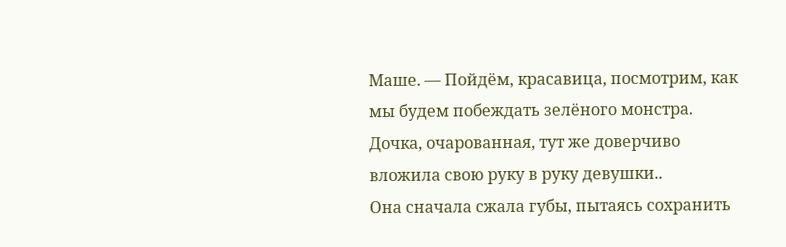Маше. — Пойдём, красавица, посмотрим, как мы будем побеждать зелёного монстра.
Дочка, очарованная, тут же доверчиво вложила свою руку в руку девушки..
Она сначала сжала губы, пытаясь сохранить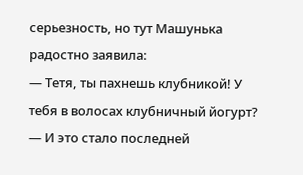серьезность, но тут Машунька радостно заявила:
— Тетя, ты пахнешь клубникой! У тебя в волосах клубничный йогурт? — И это стало последней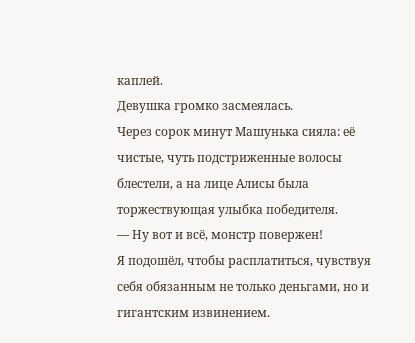каплей.
Девушка громко засмеялась.
Через сорок минут Машунька сияла: её чистые, чуть подстриженные волосы блестели, а на лице Алисы была торжествующая улыбка победителя.
— Ну вот и всё, монстр повержен!
Я подошёл, чтобы расплатиться, чувствуя себя обязанным не только деньгами, но и гигантским извинением.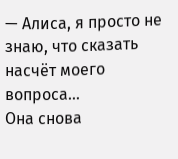— Алиса, я просто не знаю, что сказать насчёт моего вопроса…
Она снова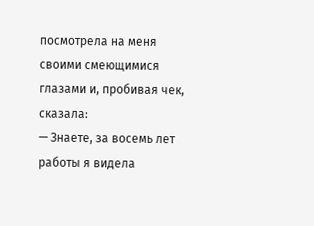посмотрела на меня своими смеющимися глазами и, пробивая чек, сказала:
— Знаете, за восемь лет работы я видела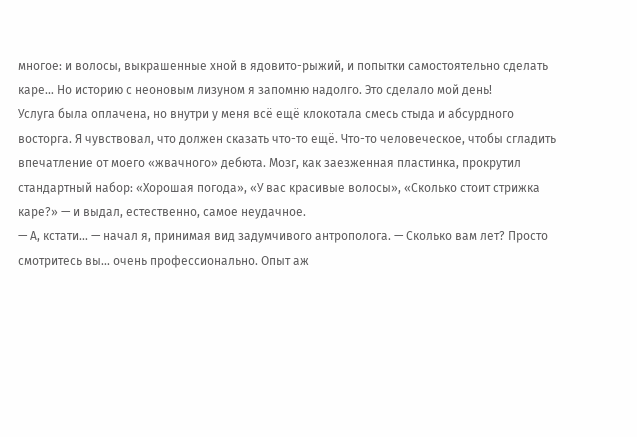многое: и волосы, выкрашенные хной в ядовито-рыжий, и попытки самостоятельно сделать каре… Но историю с неоновым лизуном я запомню надолго. Это сделало мой день!
Услуга была оплачена, но внутри у меня всё ещё клокотала смесь стыда и абсурдного восторга. Я чувствовал, что должен сказать что-то ещё. Что-то человеческое, чтобы сгладить впечатление от моего «жвачного» дебюта. Мозг, как заезженная пластинка, прокрутил стандартный набор: «Хорошая погода», «У вас красивые волосы», «Сколько стоит стрижка каре?» — и выдал, естественно, самое неудачное.
— А, кстати... — начал я, принимая вид задумчивого антрополога. — Сколько вам лет? Просто смотритесь вы... очень профессионально. Опыт аж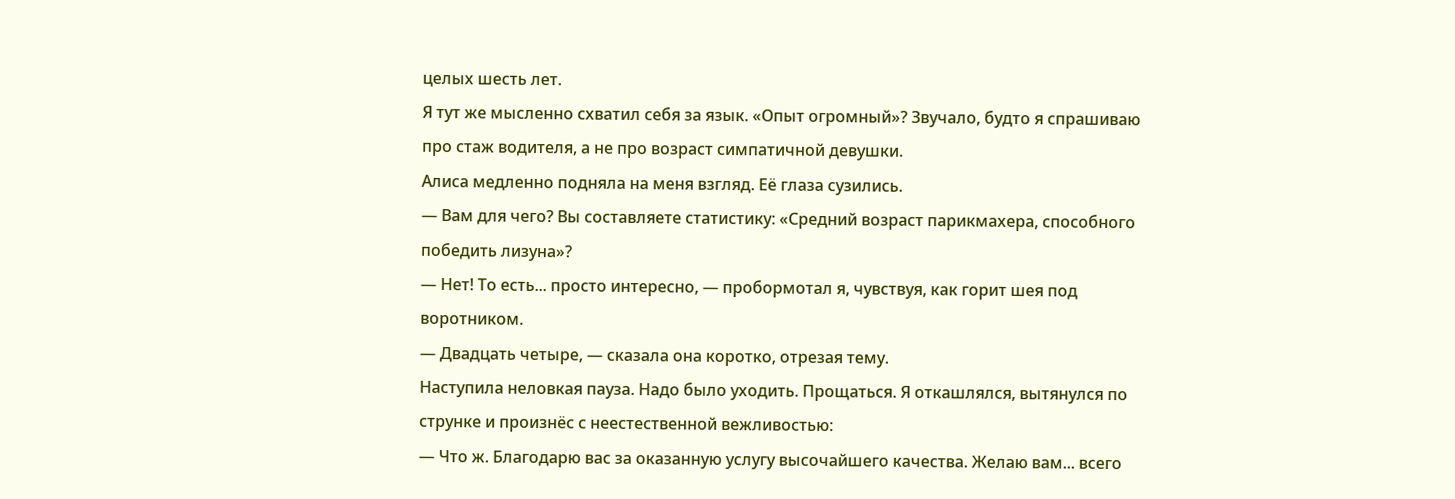целых шесть лет.
Я тут же мысленно схватил себя за язык. «Опыт огромный»? Звучало, будто я спрашиваю про стаж водителя, а не про возраст симпатичной девушки.
Алиса медленно подняла на меня взгляд. Её глаза сузились.
— Вам для чего? Вы составляете статистику: «Средний возраст парикмахера, способного победить лизуна»?
— Нет! То есть... просто интересно, — пробормотал я, чувствуя, как горит шея под воротником.
— Двадцать четыре, — сказала она коротко, отрезая тему.
Наступила неловкая пауза. Надо было уходить. Прощаться. Я откашлялся, вытянулся по струнке и произнёс с неестественной вежливостью:
— Что ж. Благодарю вас за оказанную услугу высочайшего качества. Желаю вам... всего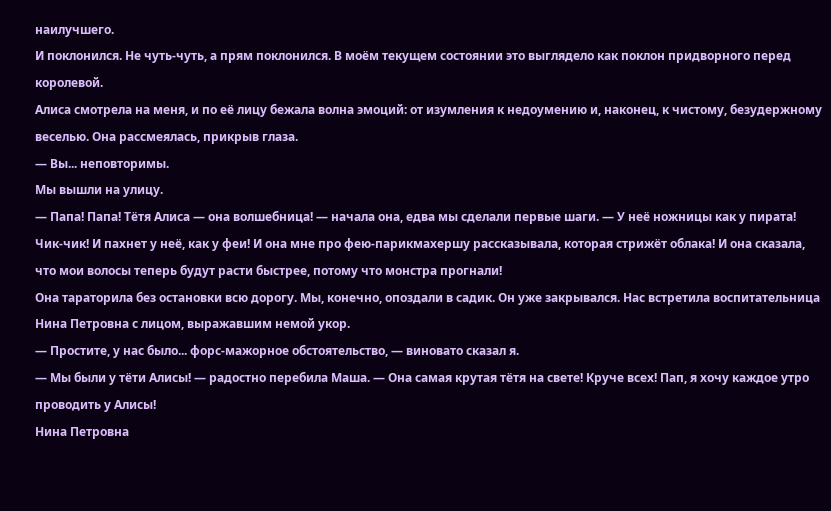наилучшего.
И поклонился. Не чуть-чуть, а прям поклонился. В моём текущем состоянии это выглядело как поклон придворного перед королевой.
Алиса смотрела на меня, и по её лицу бежала волна эмоций: от изумления к недоумению и, наконец, к чистому, безудержному веселью. Она рассмеялась, прикрыв глаза.
— Вы... неповторимы.
Мы вышли на улицу.
— Папа! Папа! Тётя Алиса — она волшебница! — начала она, едва мы сделали первые шаги. — У неё ножницы как у пирата!
Чик-чик! И пахнет у неё, как у феи! И она мне про фею-парикмахершу рассказывала, которая стрижёт облака! И она сказала, что мои волосы теперь будут расти быстрее, потому что монстра прогнали!
Она тараторила без остановки всю дорогу. Мы, конечно, опоздали в садик. Он уже закрывался. Нас встретила воспитательница Нина Петровна с лицом, выражавшим немой укор.
— Простите, у нас было... форс-мажорное обстоятельство, — виновато сказал я.
— Мы были у тёти Алисы! — радостно перебила Маша. — Она самая крутая тётя на свете! Круче всех! Пап, я хочу каждое утро проводить у Алисы!
Нина Петровна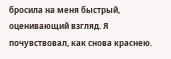бросила на меня быстрый, оценивающий взгляд. Я почувствовал, как снова краснею.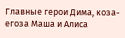Главные герои Дима, коза-егоза Маша и Алиса